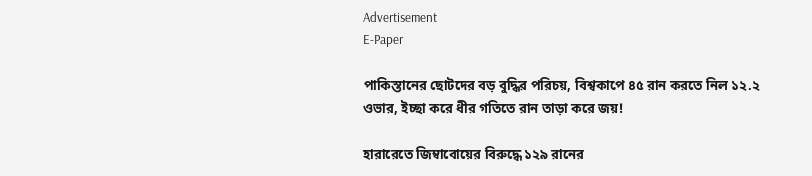Advertisement
E-Paper

পাকিস্তানের ছোটদের বড় বুদ্ধির পরিচয়, বিশ্বকাপে ৪৫ রান করতে নিল ১২.২ ওভার, ইচ্ছা করে ধীর গতিতে রান তাড়া করে জয়!

হারারেতে জিম্বাবোয়ের বিরুদ্ধে ১২৯ রানের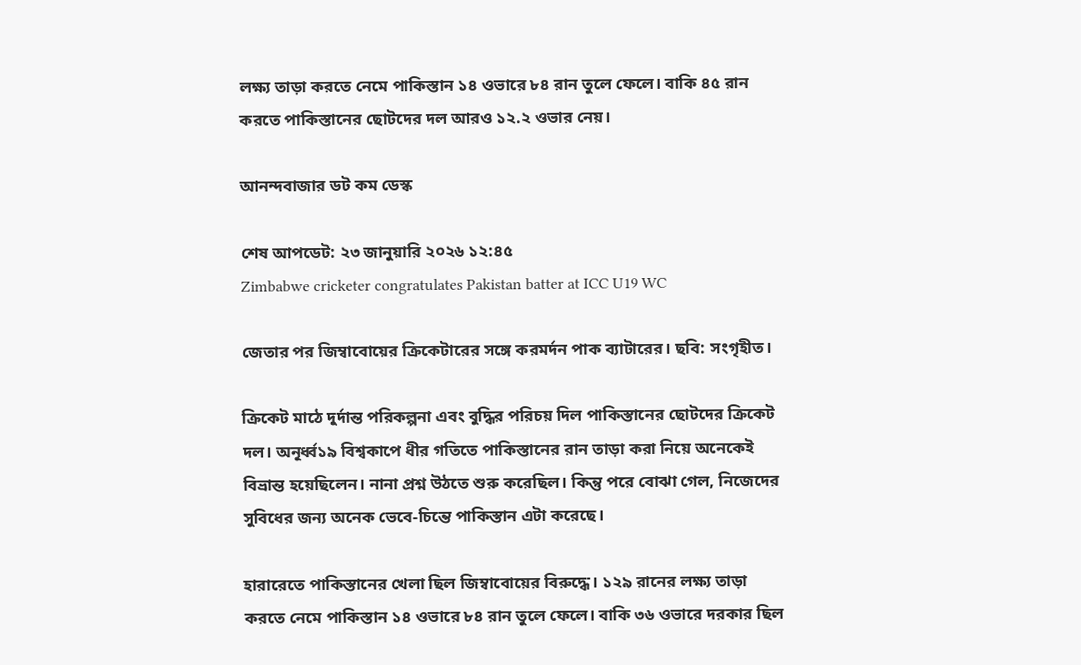লক্ষ্য তাড়া করতে নেমে পাকিস্তান ১৪ ওভারে ৮৪ রান তুলে ফেলে। বাকি ৪৫ রান করতে পাকিস্তানের ছোটদের দল আরও ১২.২ ওভার নেয়।

আনন্দবাজার ডট কম ডেস্ক

শেষ আপডেট: ২৩ জানুয়ারি ২০২৬ ১২:৪৫
Zimbabwe cricketer congratulates Pakistan batter at ICC U19 WC

জেতার পর জিম্বাবোয়ের ক্রিকেটারের সঙ্গে করমর্দন পাক ব্যাটারের। ছবি: সংগৃহীত।

ক্রিকেট মাঠে দুর্দান্ত পরিকল্পনা এবং বুদ্ধির পরিচয় দিল পাকিস্তানের ছোটদের ক্রিকেট দল। অনূর্ধ্ব১৯ বিশ্বকাপে ধীর গতিতে পাকিস্তানের রান তাড়া করা নিয়ে অনেকেই বিভ্রান্ত হয়েছিলেন। নানা প্রশ্ন উঠতে শুরু করেছিল। কিন্তু পরে বোঝা গেল, নিজেদের সুবিধের জন্য অনেক ভেবে-চিন্তে পাকিস্তান এটা করেছে।

হারারেতে পাকিস্তানের খেলা ছিল জিম্বাবোয়ের বিরুদ্ধে। ১২৯ রানের লক্ষ্য তাড়া করতে নেমে পাকিস্তান ১৪ ওভারে ৮৪ রান তুলে ফেলে। বাকি ৩৬ ওভারে দরকার ছিল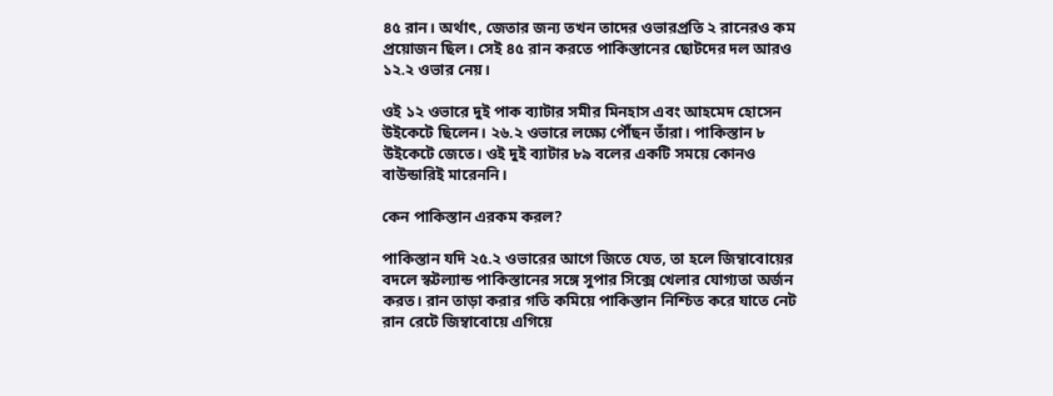৪৫ রান। অর্থাৎ, জেতার জন্য তখন তাদের ওভারপ্রতি ২ রানেরও কম প্রয়োজন ছিল। সেই ৪৫ রান করতে পাকিস্তানের ছোটদের দল আরও ১২.২ ওভার নেয়।

ওই ১২ ওভারে দুই পাক ব্যাটার সমীর মিনহাস এবং আহমেদ হোসেন উইকেটে ছিলেন। ২৬.২ ওভারে লক্ষ্যে পৌঁছন তাঁরা। পাকিস্তান ৮ উইকেটে জেতে। ওই দুই ব্যাটার ৮৯ বলের একটি সময়ে কোনও বাউন্ডারিই মারেননি।

কেন পাকিস্তান এরকম করল?

পাকিস্তান যদি ২৫.২ ওভারের আগে জিতে যেত, তা হলে জিম্বাবোয়ের বদলে স্কটল্যান্ড পাকিস্তানের সঙ্গে সুপার সিক্সে খেলার যোগ্যতা অর্জন করত। রান তাড়া করার গতি কমিয়ে পাকিস্তান নিশ্চিত করে যাতে নেট রান রেটে জিম্বাবোয়ে এগিয়ে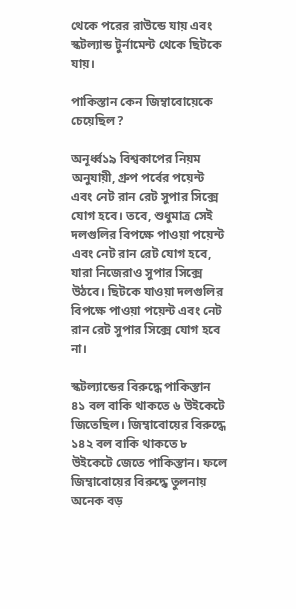থেকে পরের রাউন্ডে যায় এবং স্কটল্যান্ড টুর্নামেন্ট থেকে ছিটকে যায়।

পাকিস্তান কেন জিম্বাবোয়েকে চেয়েছিল?

অনূর্ধ্ব১৯ বিশ্বকাপের নিয়ম অনুযায়ী, গ্রুপ পর্বের পয়েন্ট এবং নেট রান রেট সুপার সিক্সে যোগ হবে। তবে, শুধুমাত্র সেই দলগুলির বিপক্ষে পাওয়া পয়েন্ট এবং নেট রান রেট যোগ হবে, যারা নিজেরাও সুপার সিক্সে উঠবে। ছিটকে যাওয়া দলগুলির বিপক্ষে পাওয়া পয়েন্ট এবং নেট রান রেট সুপার সিক্সে যোগ হবে না।

স্কটল্যান্ডের বিরুদ্ধে পাকিস্তান ৪১ বল বাকি থাকতে ৬ উইকেটে জিতেছিল। জিম্বাবোয়ের বিরুদ্ধে ১৪২ বল বাকি থাকতে ৮ উইকেটে জেতে পাকিস্তান। ফলে জিম্বাবোয়ের বিরুদ্ধে তুলনায় অনেক বড়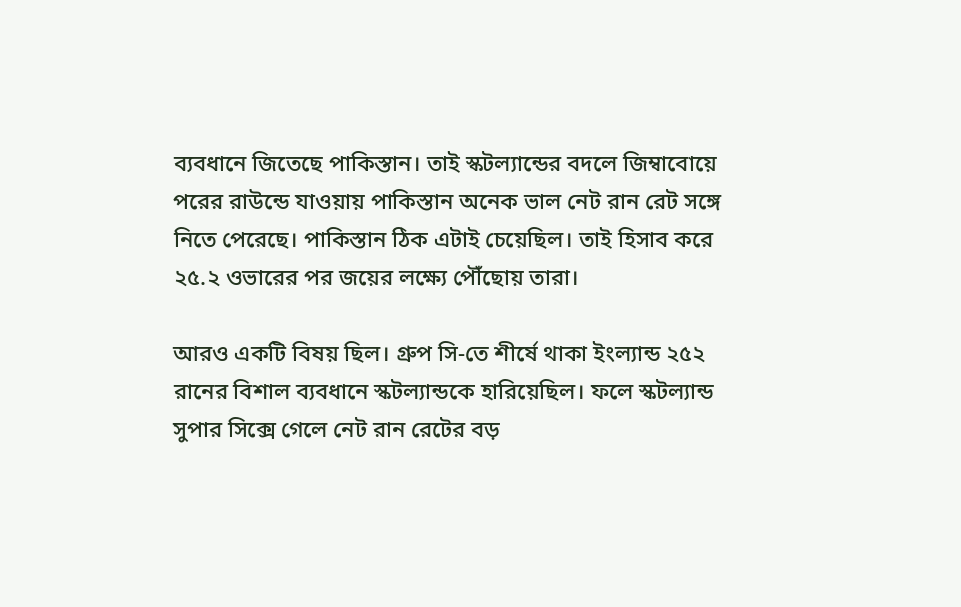ব্যবধানে জিতেছে পাকিস্তান। তাই স্কটল্যান্ডের বদলে জিম্বাবোয়ে পরের রাউন্ডে যাওয়ায় পাকিস্তান অনেক ভাল নেট রান রেট সঙ্গে নিতে পেরেছে। পাকিস্তান ঠিক এটাই চেয়েছিল। তাই হিসাব করে ২৫.২ ওভারের পর জয়ের লক্ষ্যে পৌঁছোয় তারা।

আরও একটি বিষয় ছিল। গ্রুপ সি-তে শীর্ষে থাকা ইংল্যান্ড ২৫২ রানের বিশাল ব্যবধানে স্কটল্যান্ডকে হারিয়েছিল। ফলে স্কটল্যান্ড সুপার সিক্সে গেলে নেট রান রেটের বড়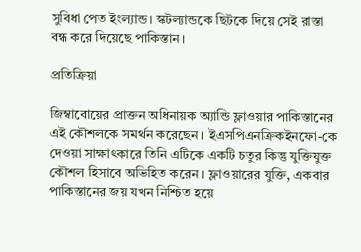সুবিধা পেত ইংল্যান্ড। স্কটল্যান্ডকে ছিটকে দিয়ে সেই রাস্তা বন্ধ করে দিয়েছে পাকিস্তান।

প্রতিক্রিয়া

জিম্বাবোয়ের প্রাক্তন অধিনায়ক অ্যান্ডি ফ্লাওয়ার পাকিস্তানের এই কৌশলকে সমর্থন করেছেন। ইএসপিএনক্রিকইনফো-কে দেওয়া সাক্ষাৎকারে তিনি এটিকে একটি চতুর কিন্তু যুক্তিযুক্ত কৌশল হিসাবে অভিহিত করেন। ফ্লাওয়ারের যুক্তি, একবার পাকিস্তানের জয় যখন নিশ্চিত হয়ে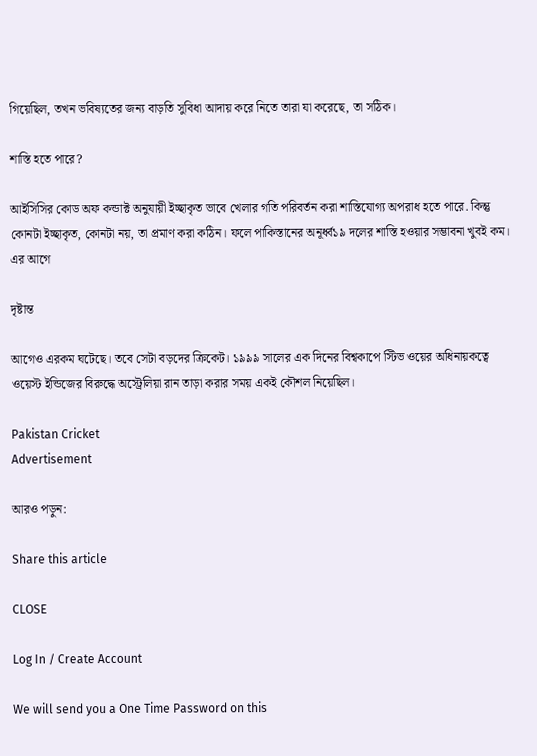গিয়েছিল, তখন ভবিষ্যতের জন্য বাড়তি সুবিধা আদায় করে নিতে তারা যা করেছে, তা সঠিক।

শাস্তি হতে পারে?

আইসিসির কোড অফ কন্ডাক্ট অনুযায়ী ইচ্ছাকৃত ভাবে খেলার গতি পরিবর্তন করা শাস্তিযোগ্য অপরাধ হতে পারে. কিন্তু কোনটা ইচ্ছাকৃত, কোনটা নয়, তা প্রমাণ করা কঠিন। ফলে পাকিস্তানের অনূর্ধ্ব১৯ দলের শাস্তি হওয়ার সম্ভাবনা খুবই কম। এর আগে

দৃষ্টান্ত

আগেও এরকম ঘটেছে। তবে সেটা বড়দের ক্রিকেট। ১৯৯৯ সালের এক দিনের বিশ্বকাপে স্টিভ ওয়ের অধিনায়কত্বে ওয়েস্ট ইন্ডিজের বিরুদ্ধে অস্ট্রেলিয়া রান তাড়া করার সময় একই কৌশল নিয়েছিল।

Pakistan Cricket
Advertisement

আরও পড়ুন:

Share this article

CLOSE

Log In / Create Account

We will send you a One Time Password on this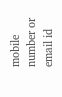mobile number or email id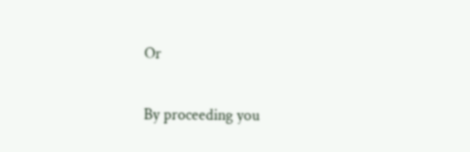Or

By proceeding you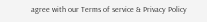agree with our Terms of service & Privacy Policy